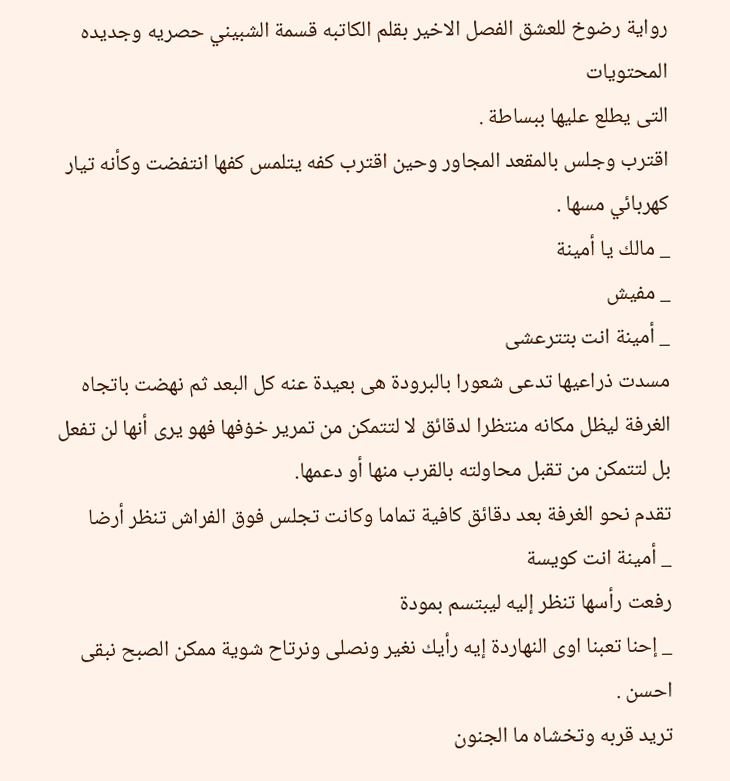رواية رضوخ للعشق الفصل الاخير بقلم الكاتبه قسمة الشبيني حصريه وجديده
المحتويات
التى يطلع عليها ببساطة .
اقترب وجلس بالمقعد المجاور وحين اقترب كفه يتلمس كفها انتفضت وكأنه تيار كهربائي مسها .
_ مالك يا أمينة
_ مفيش
_ أمينة انت بتترعشى
مسدت ذراعيها تدعى شعورا بالبرودة هى بعيدة عنه كل البعد ثم نهضت باتجاه الغرفة ليظل مكانه منتظرا لدقائق لا لتتمكن من تمرير خۏفها فهو يرى أنها لن تفعل بل لتتمكن من تقبل محاولته بالقرب منها أو دعمها.
تقدم نحو الغرفة بعد دقائق كافية تماما وكانت تجلس فوق الفراش تنظر أرضا
_ أمينة انت كويسة
رفعت رأسها تنظر إليه ليبتسم بمودة
_ إحنا تعبنا اوى النهاردة إيه رأيك نغير ونصلى ونرتاح شوية ممكن الصبح نبقى احسن .
تريد قربه وتخشاه ما الجنون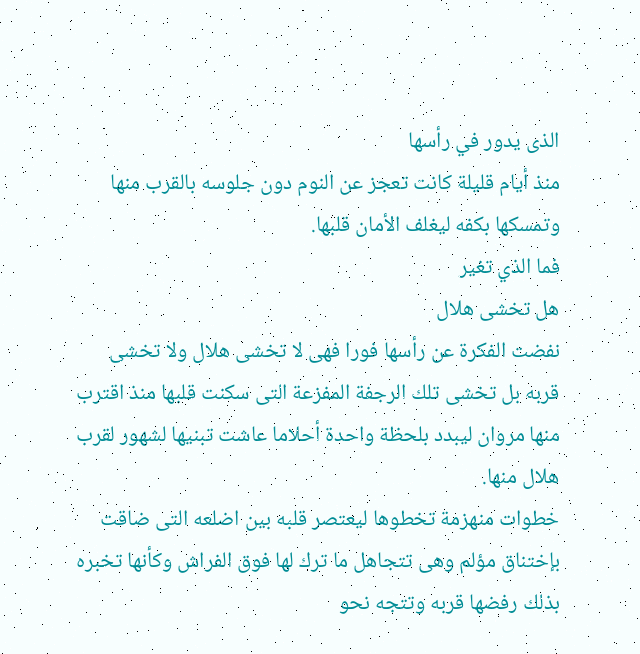الذى يدور في رأسها
منذ أيام قليلة كانت تعجز عن النوم دون جلوسه بالقرب منها وتمسكها بكفه ليغلف الأمان قلبها.
فما الذي تغير
هل تخشى هلال
نفضت الفكرة عن رأسها فورا فهى لا تخشى هلال ولا تخشى قربه بل تخشى تلك الرجفة المفزعة التى سكنت قلبها منذ اقترب منها مروان ليبدد بلحظة واحدة أحلاما عاشت تبنيها لشهور لقرب هلال منها.
خطوات منهزمة تخطوها ليعتصر قلبه بين اضلعه التى ضاقت بإختناق مؤلم وهى تتجاهل ما ترك لها فوق الفراش وكأنها تخبره بذلك رفضها قربه وتتجه نحو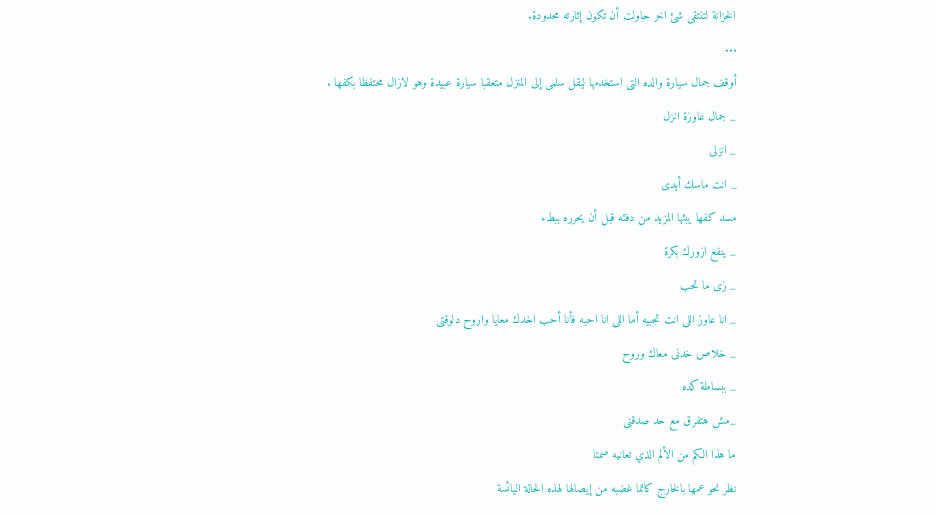الخزانة لتنتقى شئ اخر حاولت أن تكون إثارته محدودة.
...
أوقف جمال سيارة والده التى استخدمها ليقل سلمى إلى المنزل متعقبا سيارة عبيدة وهو لازال محتفظا بكفها .
_ جمال عاوزة انزل
_ انزلى
_ انت ماسك أيدى
مسد كفها يبثها المزيد من دفئه قبل أن يحرره ببطء
_ ينفع ازورك بكرة
_ زى ما تحب
_ انا عاوز اللى انت تحبيه أما اللى انا احبه فأنا أحب اخدك معايا واروح دلوقتى
_ خلاص خدنى معاك وروح
_ ببساطة كده
_مش هتفرق مع حد صدقنى
ما هذا الكم من الألم الذي تعانيه صمتا
نظر نحو عمها بالخارج كاتما غضبه من إيصالها لهذه الحالة اليائسة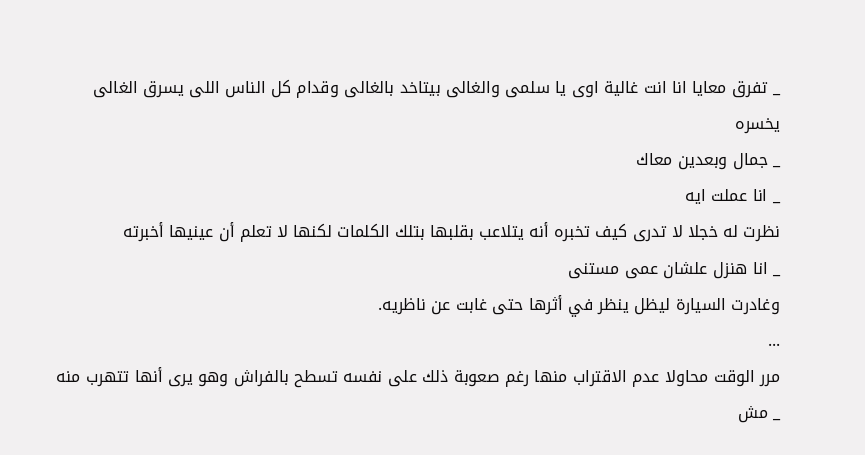_ تفرق معايا انا انت غالية اوى يا سلمى والغالى بيتاخد بالغالى وقدام كل الناس اللى يسرق الغالى يخسره
_ جمال وبعدين معاك
_ انا عملت ايه
نظرت له خجلا لا تدرى كيف تخبره أنه يتلاعب بقلبها بتلك الكلمات لكنها لا تعلم أن عينيها أخبرته
_ انا هنزل علشان عمى مستنى
وغادرت السيارة ليظل ينظر في أثرها حتى غابت عن ناظريه.
...
مرر الوقت محاولا عدم الاقتراب منها رغم صعوبة ذلك على نفسه تسطح بالفراش وهو يرى أنها تتهرب منه
_ مش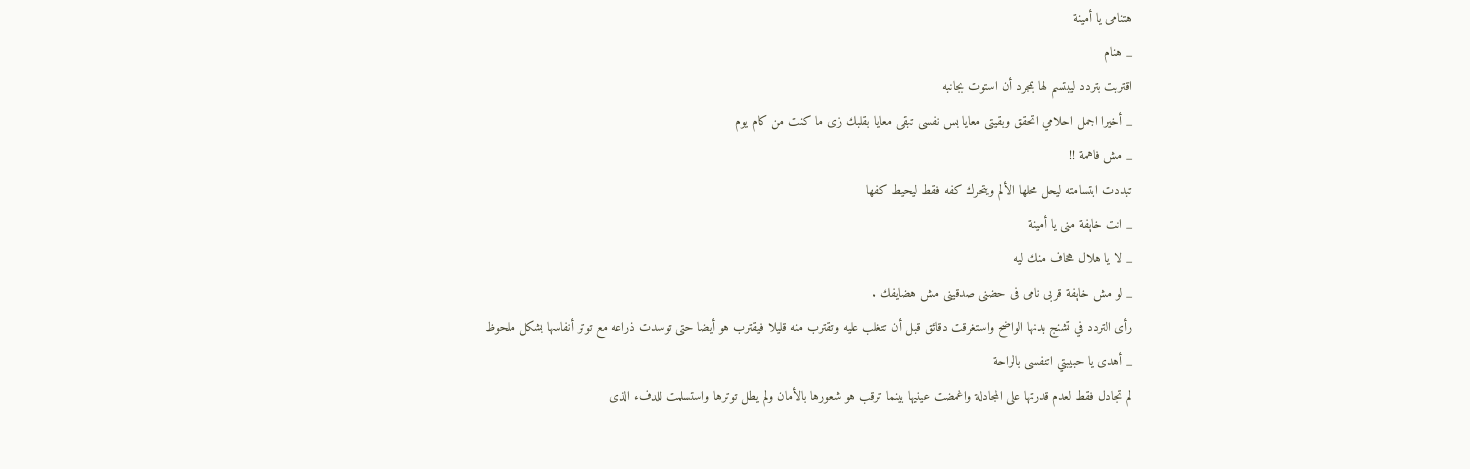هتنامى يا أمينة
_ هنام
اقتربت بتردد ليبتسم لها بمجرد أن استوت بجانبه
_ أخيرا اجمل احلامي اتحقق وبقيتى معايا بس نفسى تبقى معايا بقلبك زى ما كنت من كام يوم
_ مش فاهمة !!
تبددت ابتسامته ليحل محلها الألم ويتحرك كفه فقط ليحيط كفها
_ انت خاېفة منى يا أمينة
_ لا يا هلال هخاف منك ليه
_ لو مش خاېفة قربى نامى فى حضنى صدقينى مش هضايفك .
رأى التردد في تشنج بدنها الواضح واستغرقت دقائق قبل أن تتغلب عليه وتقترب منه قليلا فيقترب هو أيضا حتى توسدت ذراعه مع توتر أنفاسها بشكل ملحوظ
_ أهدى يا حبيبتي اتنفسى بالراحة
لم تجادل فقط لعدم قدرتها على المجادلة واغمضت عينيها بينما ترقب هو شعورها بالأمان ولم يطل توترها واستسلمت للدفء الذى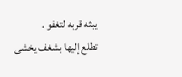يبثه قربه لتغفو .
تطلع إليها بشغف يخشى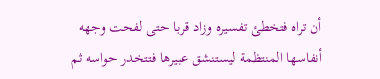أن تراه فتخطئ تفسيره وزاد قربا حتى لفحت وجهه أنفاسها المنتظمة ليستنشق عبيرها فتتخدر حواسه ثم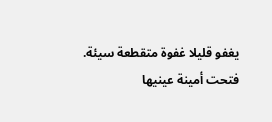يغفو قليلا غفوة متقطعة سيئة.
فتحت أمينة عينيها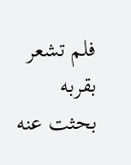فلم تشعر بقربه بحثت عنه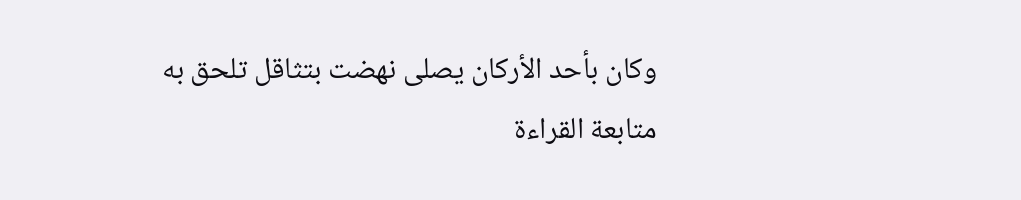وكان بأحد الأركان يصلى نهضت بتثاقل تلحق به
متابعة القراءة